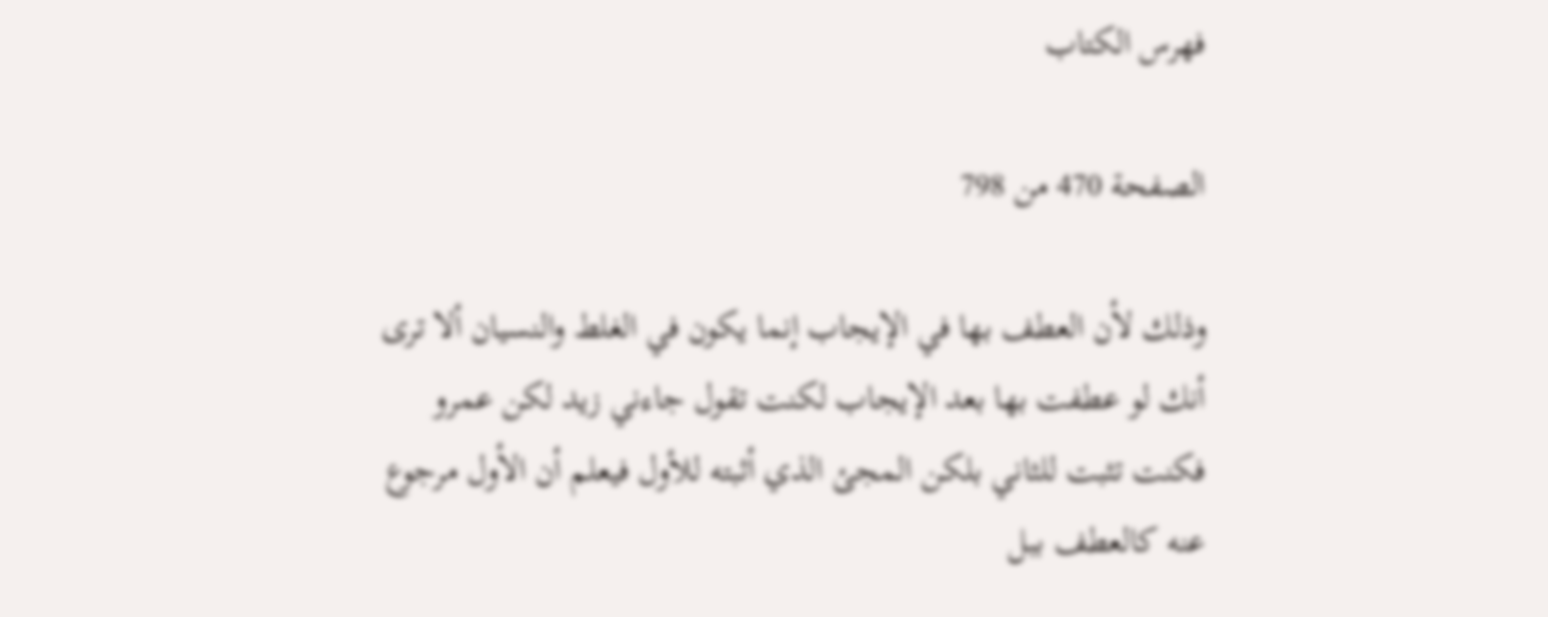فهرس الكتاب

الصفحة 470 من 798

وذلك لأن العطف بها في الإيجاب إنما يكون في الغلط والنسيان ألا ترى أنك لو عطفت بها بعد الإيجاب لكنت تقول جاءني زيد لكن عمرو فكنت تثبت للثاني بلكن المجئ الذي أثبته للأول فيعلم أن الأول مرجوع عنه كالعطف ببل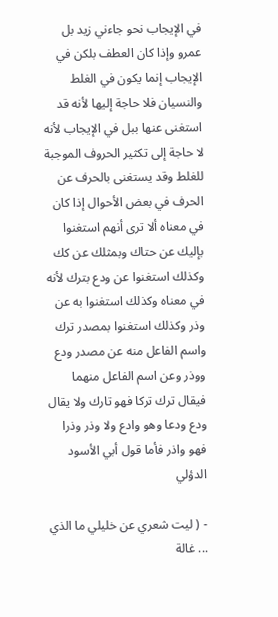في الإيجاب نحو جاءني زيد بل عمرو وإذا كان العطف بلكن في الإيجاب إنما يكون في الغلط والنسيان فلا حاجة إليها لأنه قد استغنى عنها ببل في الإيجاب لأنه لا حاجة إلى تكثير الحروف الموجبة للغلط وقد يستغنى بالحرف عن الحرف في بعض الأحوال إذا كان في معناه ألا ترى أنهم استغنوا بإليك عن حتاك وبمثلك عن كك وكذلك استغنوا عن ودع بترك لأنه في معناه وكذلك استغنوا به عن وذر وكذلك استغنوا بمصدر ترك واسم الفاعل منه عن مصدر ودع ووذر وعن اسم الفاعل منهما فيقال ترك تركا فهو تارك ولا يقال ودع ودعا وهو وادع ولا وذر وذرا فهو واذر فأما قول أبي الأسود الدؤلي

- ( ليت شعري عن خليلي ما الذي ... غالة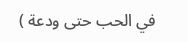في الحب حتى ودعة )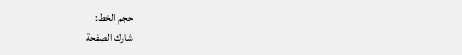حجم الخط:
شارك الصفحة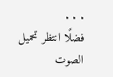. . .
فضلًا انتظر تحميل الصوت